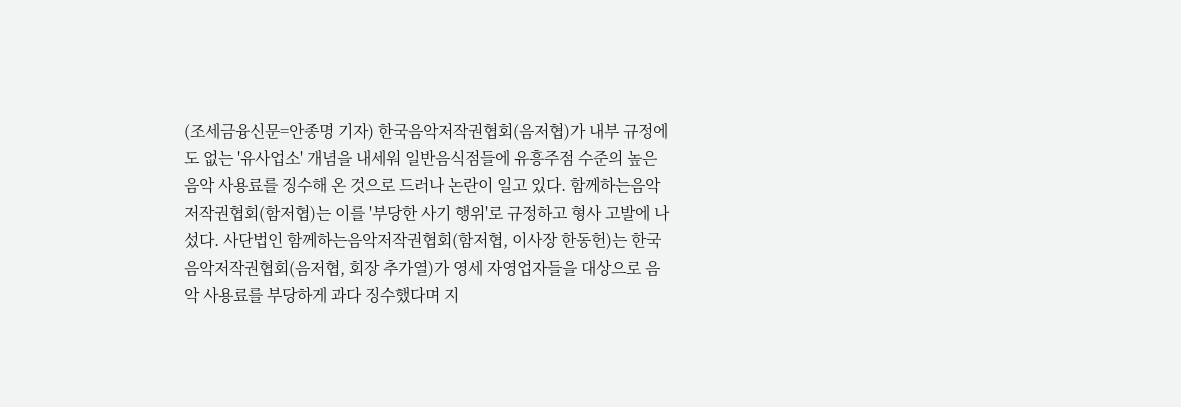(조세금융신문=안종명 기자) 한국음악저작권협회(음저협)가 내부 규정에도 없는 '유사업소' 개념을 내세워 일반음식점들에 유흥주점 수준의 높은 음악 사용료를 징수해 온 것으로 드러나 논란이 일고 있다. 함께하는음악저작권협회(함저협)는 이를 '부당한 사기 행위'로 규정하고 형사 고발에 나섰다. 사단법인 함께하는음악저작권협회(함저협, 이사장 한동헌)는 한국음악저작권협회(음저협, 회장 추가열)가 영세 자영업자들을 대상으로 음악 사용료를 부당하게 과다 징수했다며 지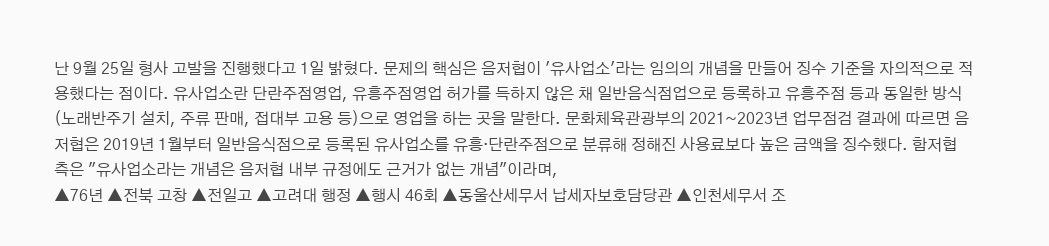난 9월 25일 형사 고발을 진행했다고 1일 밝혔다. 문제의 핵심은 음저협이 '유사업소'라는 임의의 개념을 만들어 징수 기준을 자의적으로 적용했다는 점이다. 유사업소란 단란주점영업, 유흥주점영업 허가를 득하지 않은 채 일반음식점업으로 등록하고 유흥주점 등과 동일한 방식(노래반주기 설치, 주류 판매, 접대부 고용 등)으로 영업을 하는 곳을 말한다. 문화체육관광부의 2021~2023년 업무점검 결과에 따르면 음저협은 2019년 1월부터 일반음식점으로 등록된 유사업소를 유흥·단란주점으로 분류해 정해진 사용료보다 높은 금액을 징수했다. 함저협 측은 "유사업소라는 개념은 음저협 내부 규정에도 근거가 없는 개념"이라며,
▲76년 ▲전북 고창 ▲전일고 ▲고려대 행정 ▲행시 46회 ▲동울산세무서 납세자보호담당관 ▲인천세무서 조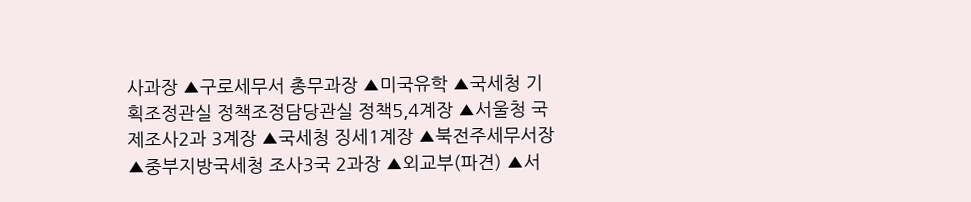사과장 ▲구로세무서 총무과장 ▲미국유학 ▲국세청 기획조정관실 정책조정담당관실 정책5,4계장 ▲서울청 국제조사2과 3계장 ▲국세청 징세1계장 ▲북전주세무서장 ▲중부지방국세청 조사3국 2과장 ▲외교부(파견) ▲서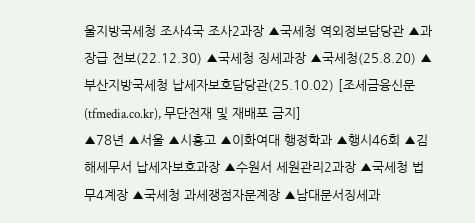울지방국세청 조사4국 조사2과장 ▲국세청 역외정보담당관 ▲과장급 전보(22.12.30) ▲국세청 징세과장 ▲국세청(25.8.20) ▲부산지방국세청 납세자보호담당관(25.10.02) [조세금융신문(tfmedia.co.kr), 무단전재 및 재배포 금지]
▲78년 ▲서울 ▲시흥고 ▲이화여대 행정학과 ▲행시46회 ▲김해세무서 납세자보호과장 ▲수원서 세원관리2과장 ▲국세청 법무4계장 ▲국세청 과세쟁점자문계장 ▲남대문서징세과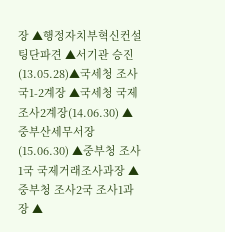장 ▲행정자치부혁신컨설팅단파견 ▲서기관 승진(13.05.28)▲국세청 조사국1-2계장 ▲국세청 국제조사2계장(14.06.30) ▲중부산세무서장(15.06.30) ▲중부청 조사1국 국제거래조사과장 ▲중부청 조사2국 조사1과장 ▲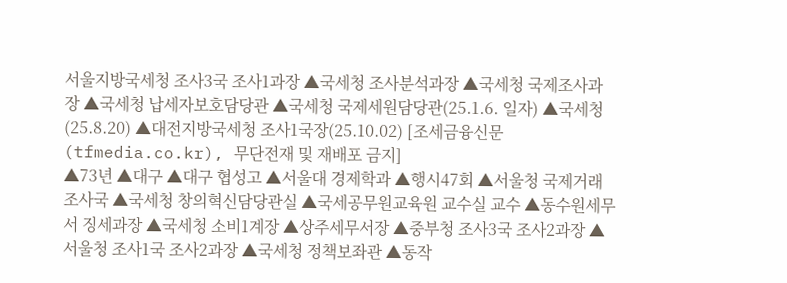서울지방국세청 조사3국 조사1과장 ▲국세청 조사분석과장 ▲국세청 국제조사과장 ▲국세청 납세자보호담당관 ▲국세청 국제세원담당관(25.1.6. 일자) ▲국세청(25.8.20) ▲대전지방국세청 조사1국장(25.10.02) [조세금융신문(tfmedia.co.kr), 무단전재 및 재배포 금지]
▲73년 ▲대구 ▲대구 협성고 ▲서울대 경제학과 ▲행시47회 ▲서울청 국제거래조사국 ▲국세청 창의혁신담당관실 ▲국세공무원교육원 교수실 교수 ▲동수원세무서 징세과장 ▲국세청 소비1계장 ▲상주세무서장 ▲중부청 조사3국 조사2과장 ▲서울청 조사1국 조사2과장 ▲국세청 정책보좌관 ▲동작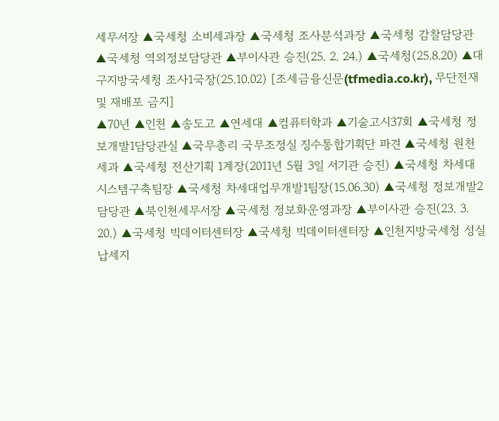세무서장 ▲국세청 소비세과장 ▲국세청 조사분석과장 ▲국세청 감찰담당관 ▲국세청 역외정보담당관 ▲부이사관 승진(25. 2. 24.) ▲국세청(25.8.20) ▲대구지방국세청 조사1국장(25.10.02) [조세금융신문(tfmedia.co.kr), 무단전재 및 재배포 금지]
▲70년 ▲인천 ▲송도고 ▲연세대 ▲컴퓨터학과 ▲기술고시37회 ▲국세청 정보개발1담당관실 ▲국무총리 국무조정실 징수통합기획단 파견 ▲국세청 원천세과 ▲국세청 전산기획 1계장(2011년 5월 3일 서기관 승진) ▲국세청 차세대시스템구축팀장 ▲국세청 차세대업무개발1팀장(15.06.30) ▲국세청 정보개발2담당관 ▲북인천세무서장 ▲국세청 정보화운영과장 ▲부이사관 승진(23. 3. 20.) ▲국세청 빅데이터센터장 ▲국세청 빅데이터센터장 ▲인천지방국세청 성실납세지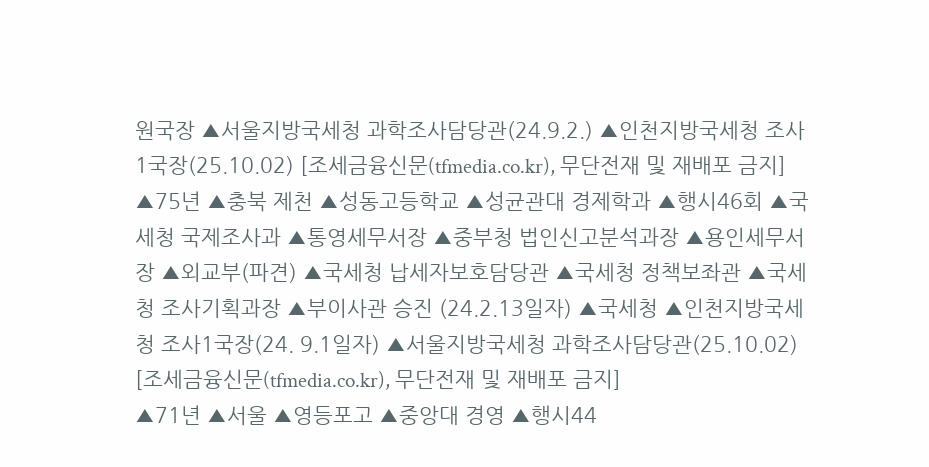원국장 ▲서울지방국세청 과학조사담당관(24.9.2.) ▲인천지방국세청 조사1국장(25.10.02) [조세금융신문(tfmedia.co.kr), 무단전재 및 재배포 금지]
▲75년 ▲충북 제천 ▲성동고등학교 ▲성균관대 경제학과 ▲행시46회 ▲국세청 국제조사과 ▲통영세무서장 ▲중부청 법인신고분석과장 ▲용인세무서장 ▲외교부(파견) ▲국세청 납세자보호담당관 ▲국세청 정책보좌관 ▲국세청 조사기획과장 ▲부이사관 승진 (24.2.13일자) ▲국세청 ▲인천지방국세청 조사1국장(24. 9.1일자) ▲서울지방국세청 과학조사담당관(25.10.02) [조세금융신문(tfmedia.co.kr), 무단전재 및 재배포 금지]
▲71년 ▲서울 ▲영등포고 ▲중앙대 경영 ▲행시44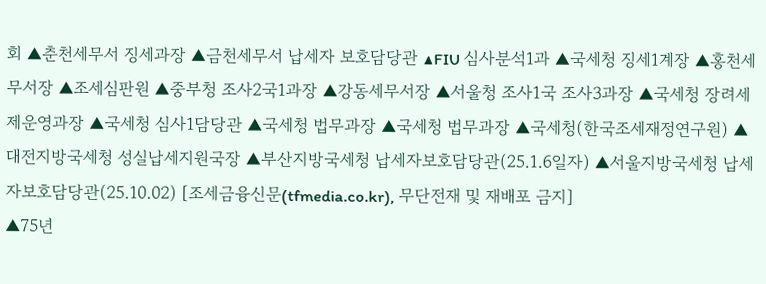회 ▲춘천세무서 징세과장 ▲금천세무서 납세자 보호담당관 ▲FIU 심사분석1과 ▲국세청 징세1계장 ▲홍천세무서장 ▲조세심판원 ▲중부청 조사2국1과장 ▲강동세무서장 ▲서울청 조사1국 조사3과장 ▲국세청 장려세제운영과장 ▲국세청 심사1담당관 ▲국세청 법무과장 ▲국세청 법무과장 ▲국세청(한국조세재정연구원) ▲대전지방국세청 성실납세지원국장 ▲부산지방국세청 납세자보호담당관(25.1.6일자) ▲서울지방국세청 납세자보호담당관(25.10.02) [조세금융신문(tfmedia.co.kr), 무단전재 및 재배포 금지]
▲75년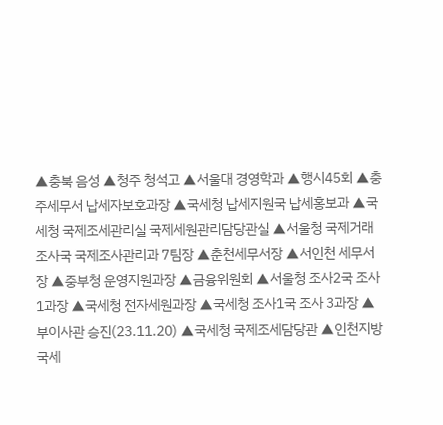▲충북 음성 ▲청주 청석고 ▲서울대 경영학과 ▲행시45회 ▲충주세무서 납세자보호과장 ▲국세청 납세지원국 납세홍보과 ▲국세청 국제조세관리실 국제세원관리담당관실 ▲서울청 국제거래조사국 국제조사관리과 7팀장 ▲춘천세무서장 ▲서인천 세무서장 ▲중부청 운영지원과장 ▲금융위원회 ▲서울청 조사2국 조사1과장 ▲국세청 전자세원과장 ▲국세청 조사1국 조사 3과장 ▲부이사관 승진(23.11.20) ▲국세청 국제조세담당관 ▲인천지방국세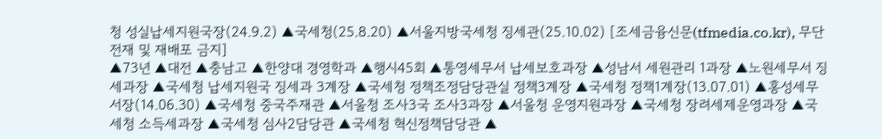청 성실납세지원국장(24.9.2) ▲국세청(25.8.20) ▲서울지방국세청 징세관(25.10.02) [조세금융신문(tfmedia.co.kr), 무단전재 및 재배포 금지]
▲73년 ▲대전 ▲충남고 ▲한양대 경영학과 ▲행시45회 ▲통영세무서 납세보호과장 ▲성남서 세원관리 1과장 ▲노원세무서 징세과장 ▲국세청 납세지원국 징세과 3계장 ▲국세청 정책조정담당관실 정책3계장 ▲국세청 정책1계장(13.07.01) ▲홍성세무서장(14.06.30) ▲국세청 중국주재관 ▲서울청 조사3국 조사3과장 ▲서울청 운영지원과장 ▲국세청 장려세제운영과장 ▲국세청 소득세과장 ▲국세청 심사2담당관 ▲국세청 혁신정책담당관 ▲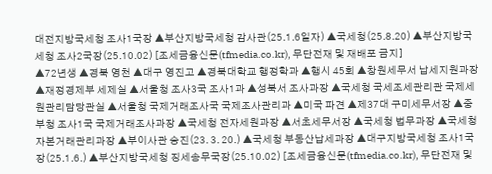대전지방국세청 조사1국장 ▲부산지방국세청 감사관(25.1.6일자) ▲국세청(25.8.20) ▲부산지방국세청 조사2국장(25.10.02) [조세금융신문(tfmedia.co.kr), 무단전재 및 재배포 금지]
▲72년생 ▲경북 영천 ▲대구 영진고 ▲경북대학교 행정학과 ▲행시 45회 ▲창원세무서 납세지원과장 ▲재정경제부 세제실 ▲서울청 조사3국 조사1과 ▲성북서 조사과장 ▲국세청 국세조세관리관 국제세원관리담당관실 ▲서울청 국제거래조사국 국제조사관리과 ▲미국 파견 ▲제37대 구미세무서장 ▲중부청 조사1국 국제거래조사과장 ▲국세청 전자세원과장 ▲서초세무서장 ▲국세청 법무과장 ▲국세청 자본거래관리과장 ▲부이사관 승진(23. 3. 20.) ▲국세청 부동산납세과장 ▲대구지방국세청 조사1국장(25.1.6.) ▲부산지방국세청 징세송무국장(25.10.02) [조세금융신문(tfmedia.co.kr), 무단전재 및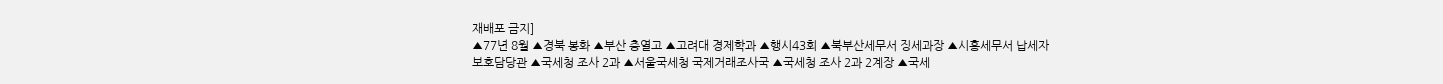재배포 금지]
▲77년 8월 ▲경북 봉화 ▲부산 충열고 ▲고려대 경제학과 ▲행시43회 ▲북부산세무서 징세과장 ▲시흥세무서 납세자보호담당관 ▲국세청 조사 2과 ▲서울국세청 국제거래조사국 ▲국세청 조사 2과 2계장 ▲국세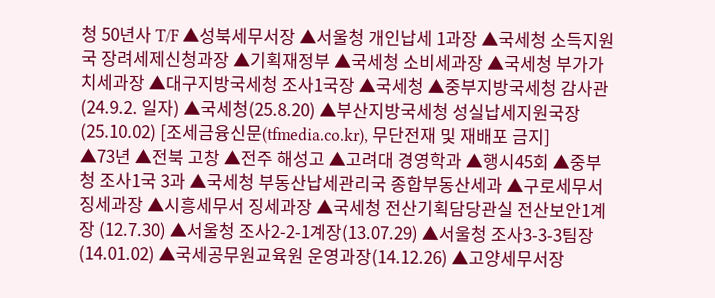청 50년사 T/F ▲성북세무서장 ▲서울청 개인납세 1과장 ▲국세청 소득지원국 장려세제신청과장 ▲기획재정부 ▲국세청 소비세과장 ▲국세청 부가가치세과장 ▲대구지방국세청 조사1국장 ▲국세청 ▲중부지방국세청 감사관(24.9.2. 일자) ▲국세청(25.8.20) ▲부산지방국세청 성실납세지원국장(25.10.02) [조세금융신문(tfmedia.co.kr), 무단전재 및 재배포 금지]
▲73년 ▲전북 고창 ▲전주 해성고 ▲고려대 경영학과 ▲행시45회 ▲중부청 조사1국 3과 ▲국세청 부동산납세관리국 종합부동산세과 ▲구로세무서 징세과장 ▲시흥세무서 징세과장 ▲국세청 전산기획담당관실 전산보안1계장 (12.7.30) ▲서울청 조사2-2-1계장(13.07.29) ▲서울청 조사3-3-3팀장(14.01.02) ▲국세공무원교육원 운영과장(14.12.26) ▲고양세무서장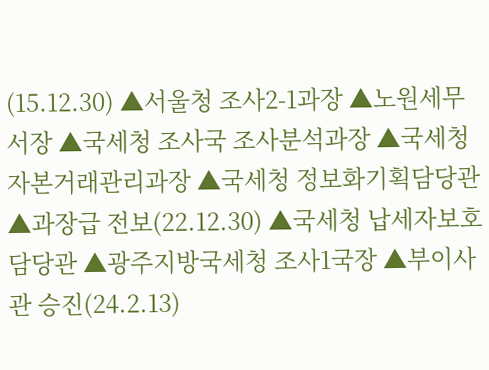(15.12.30) ▲서울청 조사2-1과장 ▲노원세무서장 ▲국세청 조사국 조사분석과장 ▲국세청 자본거래관리과장 ▲국세청 정보화기획담당관 ▲과장급 전보(22.12.30) ▲국세청 납세자보호담당관 ▲광주지방국세청 조사1국장 ▲부이사관 승진(24.2.13)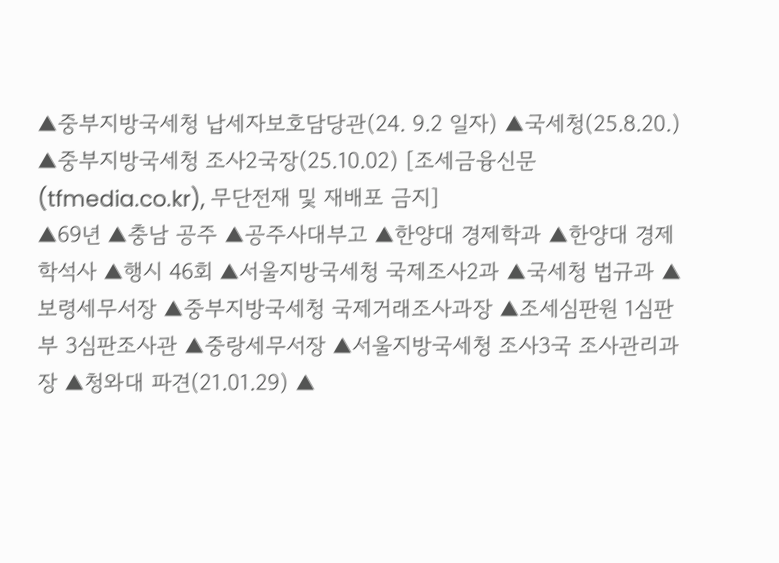▲중부지방국세청 납세자보호담당관(24. 9.2 일자) ▲국세청(25.8.20.) ▲중부지방국세청 조사2국장(25.10.02) [조세금융신문(tfmedia.co.kr), 무단전재 및 재배포 금지]
▲69년 ▲충남 공주 ▲공주사대부고 ▲한양대 경제학과 ▲한양대 경제학석사 ▲행시 46회 ▲서울지방국세청 국제조사2과 ▲국세청 법규과 ▲보령세무서장 ▲중부지방국세청 국제거래조사과장 ▲조세심판원 1심판부 3심판조사관 ▲중랑세무서장 ▲서울지방국세청 조사3국 조사관리과장 ▲청와대 파견(21.01.29) ▲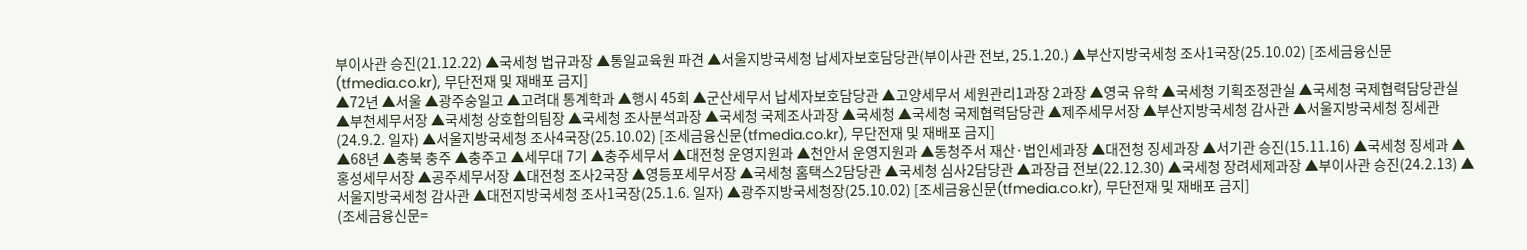부이사관 승진(21.12.22) ▲국세청 법규과장 ▲통일교육원 파견 ▲서울지방국세청 납세자보호담당관(부이사관 전보, 25.1.20.) ▲부산지방국세청 조사1국장(25.10.02) [조세금융신문(tfmedia.co.kr), 무단전재 및 재배포 금지]
▲72년 ▲서울 ▲광주숭일고 ▲고려대 통계학과 ▲행시 45회 ▲군산세무서 납세자보호담당관 ▲고양세무서 세원관리1과장 2과장 ▲영국 유학 ▲국세청 기획조정관실 ▲국세청 국제협력담당관실 ▲부천세무서장 ▲국세청 상호합의팀장 ▲국세청 조사분석과장 ▲국세청 국제조사과장 ▲국세청 ▲국세청 국제협력담당관 ▲제주세무서장 ▲부산지방국세청 감사관 ▲서울지방국세청 징세관(24.9.2. 일자) ▲서울지방국세청 조사4국장(25.10.02) [조세금융신문(tfmedia.co.kr), 무단전재 및 재배포 금지]
▲68년 ▲충북 충주 ▲충주고 ▲세무대 7기 ▲충주세무서 ▲대전청 운영지원과 ▲천안서 운영지원과 ▲동청주서 재산·법인세과장 ▲대전청 징세과장 ▲서기관 승진(15.11.16) ▲국세청 징세과 ▲홍성세무서장 ▲공주세무서장 ▲대전청 조사2국장 ▲영등포세무서장 ▲국세청 홈택스2담당관 ▲국세청 심사2담당관 ▲과장급 전보(22.12.30) ▲국세청 장려세제과장 ▲부이사관 승진(24.2.13) ▲서울지방국세청 감사관 ▲대전지방국세청 조사1국장(25.1.6. 일자) ▲광주지방국세청장(25.10.02) [조세금융신문(tfmedia.co.kr), 무단전재 및 재배포 금지]
(조세금융신문=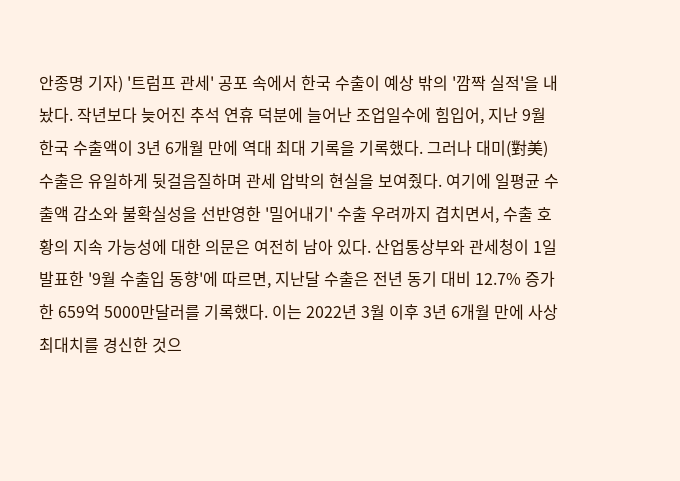안종명 기자) '트럼프 관세' 공포 속에서 한국 수출이 예상 밖의 '깜짝 실적'을 내놨다. 작년보다 늦어진 추석 연휴 덕분에 늘어난 조업일수에 힘입어, 지난 9월 한국 수출액이 3년 6개월 만에 역대 최대 기록을 기록했다. 그러나 대미(對美) 수출은 유일하게 뒷걸음질하며 관세 압박의 현실을 보여줬다. 여기에 일평균 수출액 감소와 불확실성을 선반영한 '밀어내기' 수출 우려까지 겹치면서, 수출 호황의 지속 가능성에 대한 의문은 여전히 남아 있다. 산업통상부와 관세청이 1일 발표한 '9월 수출입 동향'에 따르면, 지난달 수출은 전년 동기 대비 12.7% 증가한 659억 5000만달러를 기록했다. 이는 2022년 3월 이후 3년 6개월 만에 사상 최대치를 경신한 것으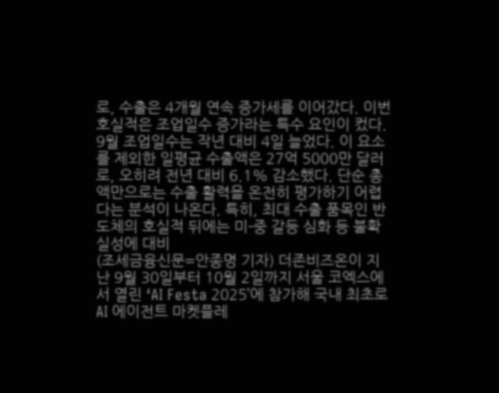로, 수출은 4개월 연속 증가세를 이어갔다. 이번 호실적은 조업일수 증가라는 특수 요인이 컸다. 9월 조업일수는 작년 대비 4일 늘었다. 이 요소를 제외한 일평균 수출액은 27억 5000만 달러로, 오히려 전년 대비 6.1% 감소했다. 단순 총액만으로는 수출 활력을 온전히 평가하기 어렵다는 분석이 나온다. 특히, 최대 수출 품목인 반도체의 호실적 뒤에는 미-중 갈등 심화 등 불확실성에 대비
(조세금융신문=안종명 기자) 더존비즈온이 지난 9월 30일부터 10월 2일까지 서울 코엑스에서 열린 ‘AI Festa 2025’에 참가해 국내 최초로 AI 에이전트 마켓플레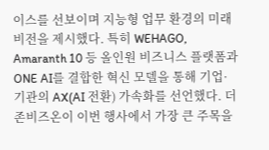이스를 선보이며 지능형 업무 환경의 미래 비전을 제시했다. 특히 WEHAGO, Amaranth 10 등 올인원 비즈니스 플랫폼과 ONE AI를 결합한 혁신 모델을 통해 기업·기관의 AX(AI 전환) 가속화를 선언했다. 더존비즈온이 이번 행사에서 가장 큰 주목을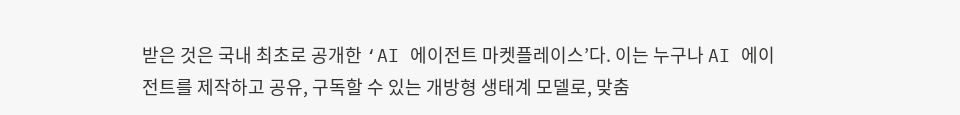받은 것은 국내 최초로 공개한 ‘AI 에이전트 마켓플레이스’다. 이는 누구나 AI 에이전트를 제작하고 공유, 구독할 수 있는 개방형 생태계 모델로, 맞춤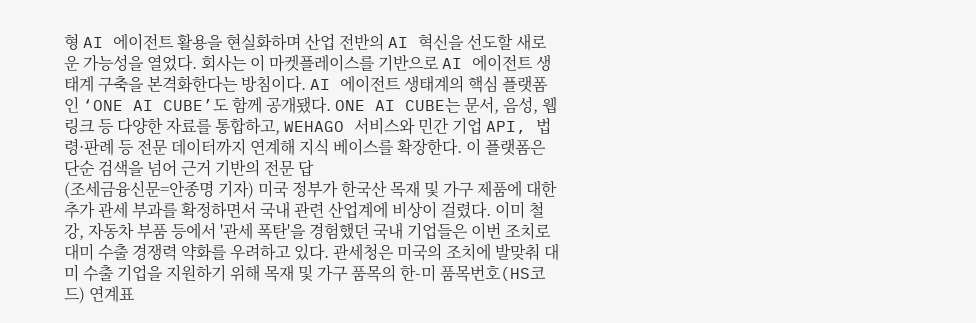형 AI 에이전트 활용을 현실화하며 산업 전반의 AI 혁신을 선도할 새로운 가능성을 열었다. 회사는 이 마켓플레이스를 기반으로 AI 에이전트 생태계 구축을 본격화한다는 방침이다. AI 에이전트 생태계의 핵심 플랫폼인 ‘ONE AI CUBE’도 함께 공개됐다. ONE AI CUBE는 문서, 음성, 웹 링크 등 다양한 자료를 통합하고, WEHAGO 서비스와 민간 기업 API, 법령·판례 등 전문 데이터까지 연계해 지식 베이스를 확장한다. 이 플랫폼은 단순 검색을 넘어 근거 기반의 전문 답
(조세금융신문=안종명 기자) 미국 정부가 한국산 목재 및 가구 제품에 대한 추가 관세 부과를 확정하면서 국내 관련 산업계에 비상이 걸렸다. 이미 철강, 자동차 부품 등에서 '관세 폭탄'을 경험했던 국내 기업들은 이번 조치로 대미 수출 경쟁력 약화를 우려하고 있다. 관세청은 미국의 조치에 발맞춰 대미 수출 기업을 지원하기 위해 목재 및 가구 품목의 한-미 품목번호(HS코드) 연계표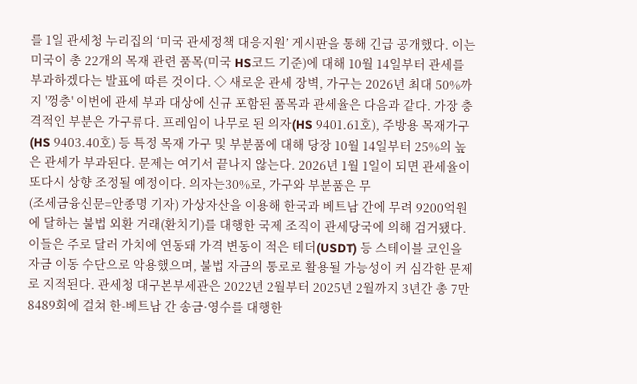를 1일 관세청 누리집의 ‘미국 관세정책 대응지원’ 게시판을 통해 긴급 공개했다. 이는 미국이 총 22개의 목재 관련 품목(미국 HS코드 기준)에 대해 10월 14일부터 관세를 부과하겠다는 발표에 따른 것이다. ◇ 새로운 관세 장벽, 가구는 2026년 최대 50%까지 '껑충' 이번에 관세 부과 대상에 신규 포함된 품목과 관세율은 다음과 같다. 가장 충격적인 부분은 가구류다. 프레임이 나무로 된 의자(HS 9401.61호), 주방용 목재가구(HS 9403.40호) 등 특정 목재 가구 및 부분품에 대해 당장 10월 14일부터 25%의 높은 관세가 부과된다. 문제는 여기서 끝나지 않는다. 2026년 1월 1일이 되면 관세율이 또다시 상향 조정될 예정이다. 의자는30%로, 가구와 부분품은 무
(조세금융신문=안종명 기자) 가상자산을 이용해 한국과 베트남 간에 무려 9200억원에 달하는 불법 외환 거래(환치기)를 대행한 국제 조직이 관세당국에 의해 검거됐다. 이들은 주로 달러 가치에 연동돼 가격 변동이 적은 테더(USDT) 등 스테이블 코인을 자금 이동 수단으로 악용했으며, 불법 자금의 통로로 활용될 가능성이 커 심각한 문제로 지적된다. 관세청 대구본부세관은 2022년 2월부터 2025년 2월까지 3년간 총 7만 8489회에 걸쳐 한-베트남 간 송금·영수를 대행한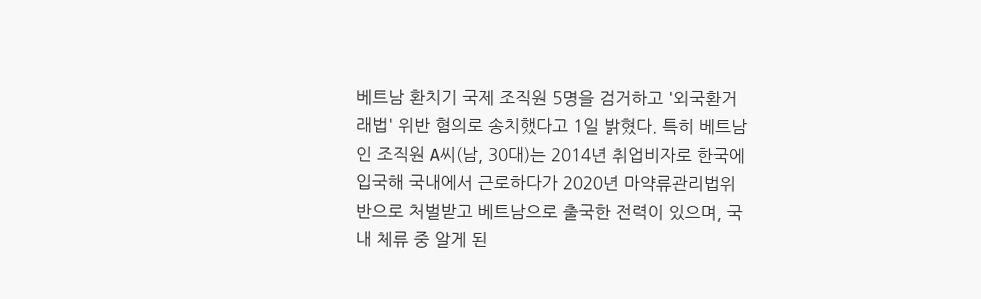베트남 환치기 국제 조직원 5명을 검거하고 '외국환거래법' 위반 혐의로 송치했다고 1일 밝혔다. 특히 베트남인 조직원 A씨(남, 30대)는 2014년 취업비자로 한국에 입국해 국내에서 근로하다가 2020년 마약류관리법위반으로 처벌받고 베트남으로 출국한 전력이 있으며, 국내 체류 중 알게 된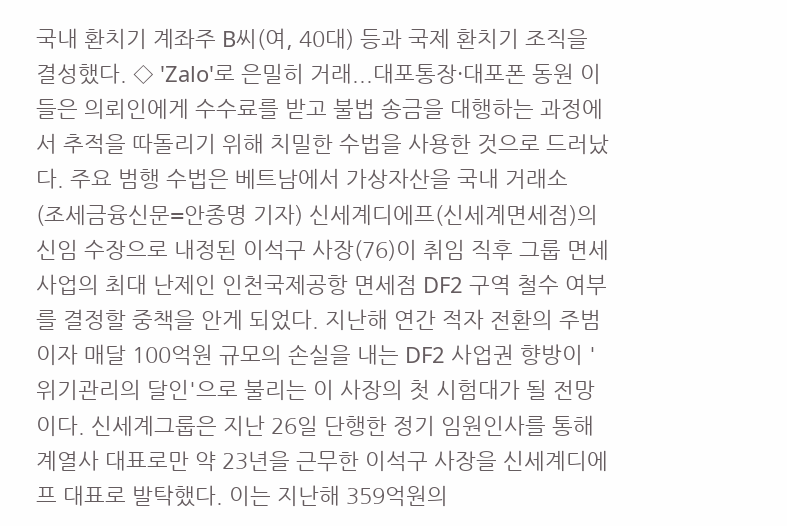국내 환치기 계좌주 B씨(여, 40대) 등과 국제 환치기 조직을 결성했다. ◇ 'Zalo'로 은밀히 거래...대포통장·대포폰 동원 이들은 의뢰인에게 수수료를 받고 불법 송금을 대행하는 과정에서 추적을 따돌리기 위해 치밀한 수법을 사용한 것으로 드러났다. 주요 범행 수법은 베트남에서 가상자산을 국내 거래소
(조세금융신문=안종명 기자) 신세계디에프(신세계면세점)의 신임 수장으로 내정된 이석구 사장(76)이 취임 직후 그룹 면세사업의 최대 난제인 인천국제공항 면세점 DF2 구역 철수 여부를 결정할 중책을 안게 되었다. 지난해 연간 적자 전환의 주범이자 매달 100억원 규모의 손실을 내는 DF2 사업권 향방이 '위기관리의 달인'으로 불리는 이 사장의 첫 시험대가 될 전망이다. 신세계그룹은 지난 26일 단행한 정기 임원인사를 통해 계열사 대표로만 약 23년을 근무한 이석구 사장을 신세계디에프 대표로 발탁했다. 이는 지난해 359억원의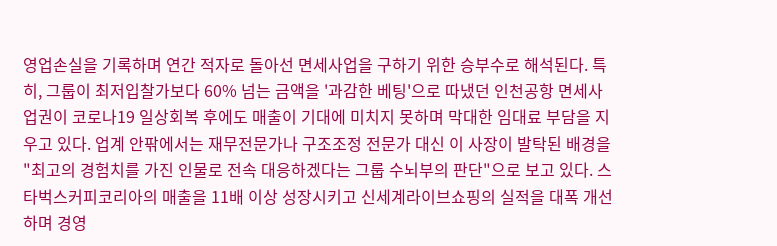영업손실을 기록하며 연간 적자로 돌아선 면세사업을 구하기 위한 승부수로 해석된다. 특히, 그룹이 최저입찰가보다 60% 넘는 금액을 '과감한 베팅'으로 따냈던 인천공항 면세사업권이 코로나19 일상회복 후에도 매출이 기대에 미치지 못하며 막대한 임대료 부담을 지우고 있다. 업계 안팎에서는 재무전문가나 구조조정 전문가 대신 이 사장이 발탁된 배경을 "최고의 경험치를 가진 인물로 전속 대응하겠다는 그룹 수뇌부의 판단"으로 보고 있다. 스타벅스커피코리아의 매출을 11배 이상 성장시키고 신세계라이브쇼핑의 실적을 대폭 개선하며 경영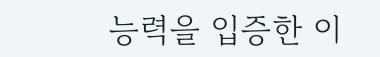능력을 입증한 이